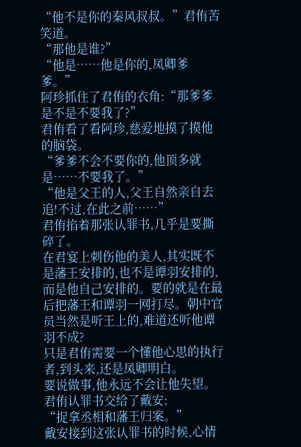“他不是你的秦风叔叔。”君侑苦笑道。
“那他是谁?”
“他是……他是你的,凤卿爹爹。”
阿珍抓住了君侑的衣角:“那爹爹是不是不要我了?”
君侑看了看阿珍,慈爱地摸了摸他的脑袋。
“爹爹不会不要你的,他顶多就是……不要我了。”
“他是父王的人,父王自然亲自去追!不过,在此之前……”
君侑掐着那张认罪书,几乎是要撕碎了。
在君宴上刺伤他的美人,其实既不是藩王安排的,也不是谭羽安排的,而是他自己安排的。要的就是在最后把藩王和谭羽一网打尽。朝中官员当然是听王上的,难道还听他谭羽不成?
只是君侑需要一个懂他心思的执行者,到头来,还是凤卿明白。
要说做事,他永远不会让他失望。
君侑认罪书交给了戴安:
“捉拿丞相和藩王归案。”
戴安接到这张认罪书的时候,心情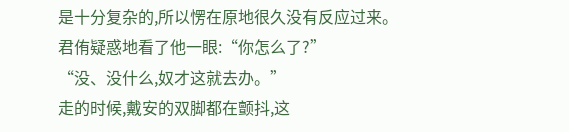是十分复杂的,所以愣在原地很久没有反应过来。
君侑疑惑地看了他一眼:“你怎么了?”
“没、没什么,奴才这就去办。”
走的时候,戴安的双脚都在颤抖,这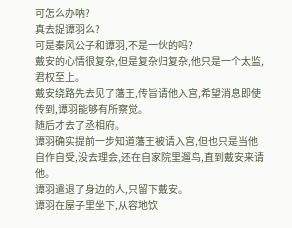可怎么办呐?
真去捉谭羽么?
可是秦风公子和谭羽,不是一伙的吗?
戴安的心情很复杂,但是复杂归复杂,他只是一个太监,君权至上。
戴安绕路先去见了藩王,传旨请他入宫,希望消息即使传到,谭羽能够有所察觉。
随后才去了丞相府。
谭羽确实提前一步知道藩王被请入宫,但也只是当他自作自受,没去理会,还在自家院里遛鸟,直到戴安来请他。
谭羽遣退了身边的人,只留下戴安。
谭羽在屋子里坐下,从容地饮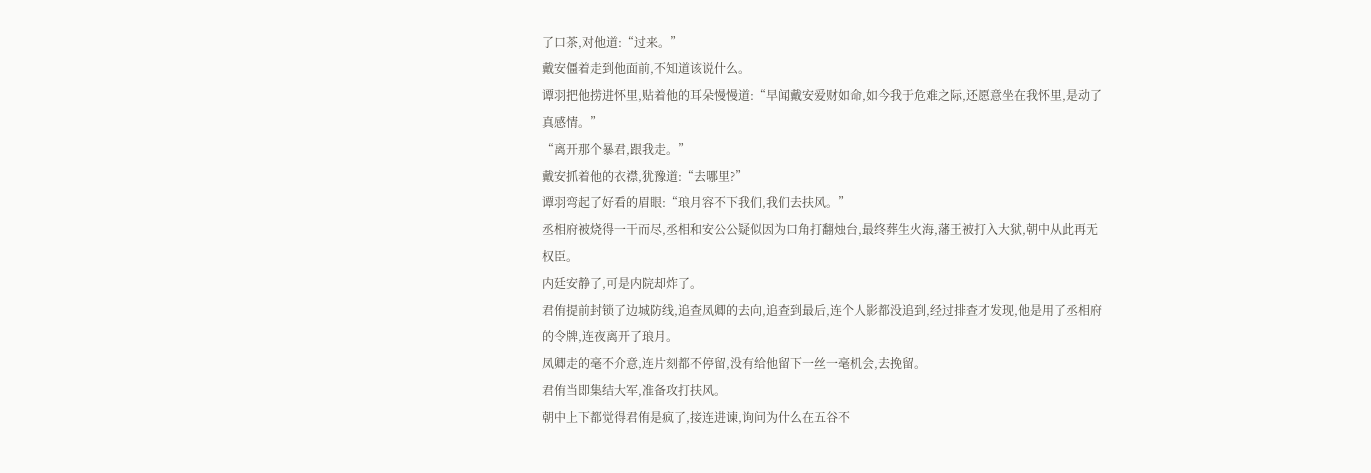了口茶,对他道:“过来。”
戴安僵着走到他面前,不知道该说什么。
谭羽把他捞进怀里,贴着他的耳朵慢慢道:“早闻戴安爱财如命,如今我于危难之际,还愿意坐在我怀里,是动了真感情。”
“离开那个暴君,跟我走。”
戴安抓着他的衣襟,犹豫道:“去哪里?”
谭羽弯起了好看的眉眼:“琅月容不下我们,我们去扶风。”
丞相府被烧得一干而尽,丞相和安公公疑似因为口角打翻烛台,最终葬生火海,藩王被打入大狱,朝中从此再无权臣。
内廷安静了,可是内院却炸了。
君侑提前封锁了边城防线,追查凤卿的去向,追查到最后,连个人影都没追到,经过排查才发现,他是用了丞相府的令牌,连夜离开了琅月。
凤卿走的毫不介意,连片刻都不停留,没有给他留下一丝一毫机会,去挽留。
君侑当即集结大军,准备攻打扶风。
朝中上下都觉得君侑是疯了,接连进谏,询问为什么在五谷不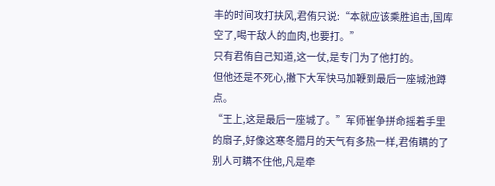丰的时间攻打扶风,君侑只说:“本就应该乘胜追击,国库空了,喝干敌人的血肉,也要打。”
只有君侑自己知道,这一仗,是专门为了他打的。
但他还是不死心,撇下大军快马加鞭到最后一座城池蹲点。
“王上,这是最后一座城了。”军师崔争拼命摇着手里的扇子,好像这寒冬腊月的天气有多热一样,君侑瞒的了别人可瞒不住他,凡是牵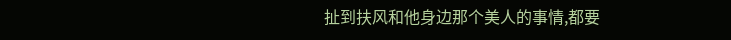扯到扶风和他身边那个美人的事情,都要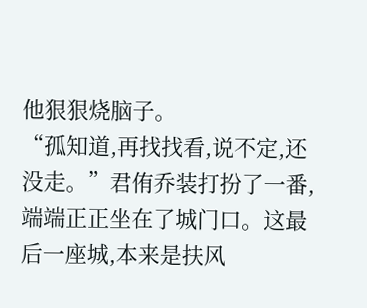他狠狠烧脑子。
“孤知道,再找找看,说不定,还没走。”君侑乔装打扮了一番,端端正正坐在了城门口。这最后一座城,本来是扶风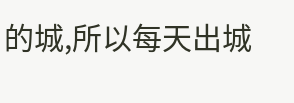的城,所以每天出城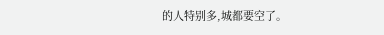的人特别多,城都要空了。